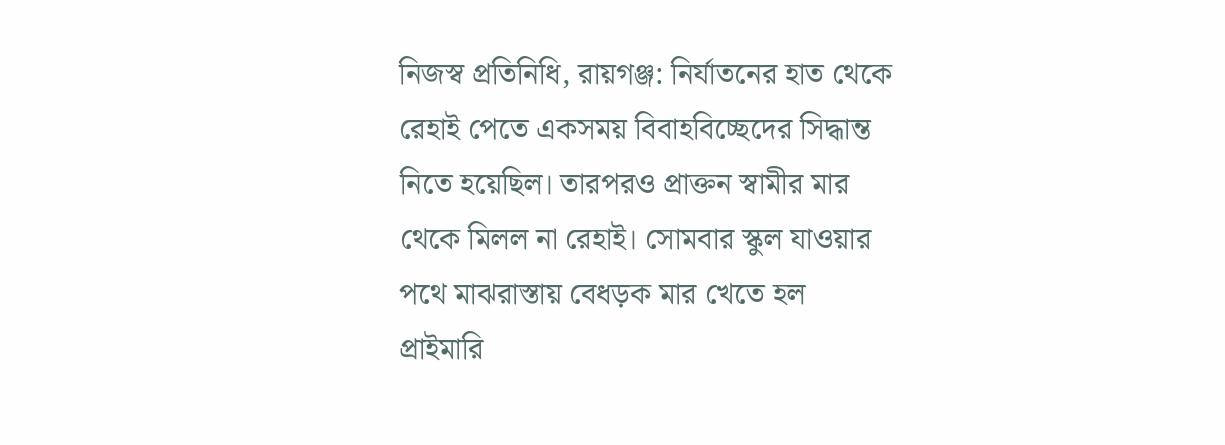নিজস্ব প্রতিনিধি, রায়গঞ্জ: নির্যাতনের হাত থেকে রেহাই পেতে একসময় বিবাহবিচ্ছেদের সিদ্ধান্ত নিতে হয়েছিল। তারপরও প্রাক্তন স্বামীর মার থেকে মিলল না রেহাই। সোমবার স্কুল যাওয়ার পথে মাঝরাস্তায় বেধড়ক মার খেতে হল প্রাইমারি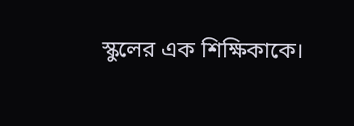স্কুলের এক শিক্ষিকাকে।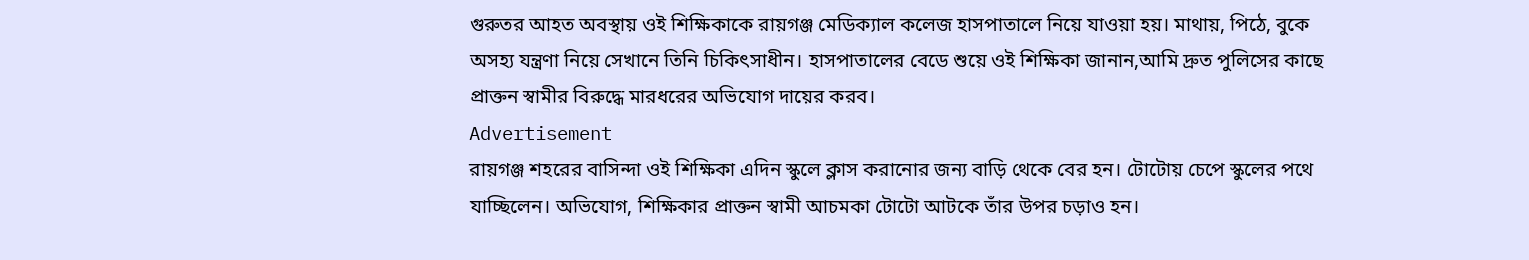গুরুতর আহত অবস্থায় ওই শিক্ষিকাকে রায়গঞ্জ মেডিক্যাল কলেজ হাসপাতালে নিয়ে যাওয়া হয়। মাথায়, পিঠে, বুকে অসহ্য যন্ত্রণা নিয়ে সেখানে তিনি চিকিৎসাধীন। হাসপাতালের বেডে শুয়ে ওই শিক্ষিকা জানান,আমি দ্রুত পুলিসের কাছে প্রাক্তন স্বামীর বিরুদ্ধে মারধরের অভিযোগ দায়ের করব।
Advertisement
রায়গঞ্জ শহরের বাসিন্দা ওই শিক্ষিকা এদিন স্কুলে ক্লাস করানোর জন্য বাড়ি থেকে বের হন। টোটোয় চেপে স্কুলের পথে যাচ্ছিলেন। অভিযোগ, শিক্ষিকার প্রাক্তন স্বামী আচমকা টোটো আটকে তাঁর উপর চড়াও হন।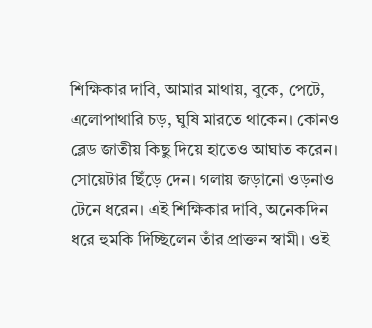শিক্ষিকার দাবি, আমার মাথায়, বুকে, পেটে, এলোপাথারি চড়, ঘুষি মারতে থাকেন। কোনও ব্লেড জাতীয় কিছু দিয়ে হাতেও আঘাত করেন। সোয়েটার ছিঁড়ে দেন। গলায় জড়ানো ওড়নাও টেনে ধরেন। এই শিক্ষিকার দাবি, অনেকদিন ধরে হুমকি দিচ্ছিলেন তাঁর প্রাক্তন স্বামী। ওই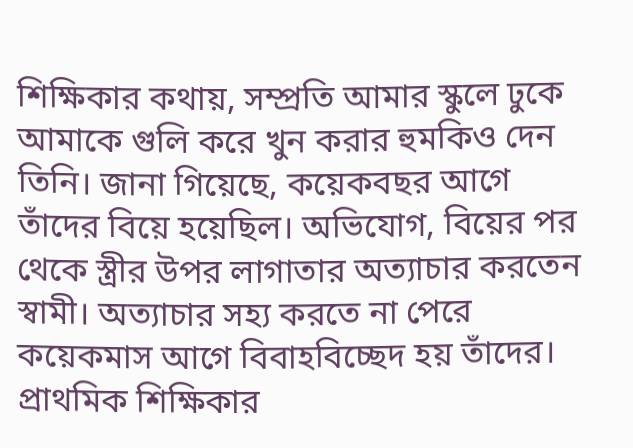শিক্ষিকার কথায়, সম্প্রতি আমার স্কুলে ঢুকে আমাকে গুলি করে খুন করার হুমকিও দেন তিনি। জানা গিয়েছে, কয়েকবছর আগে তাঁদের বিয়ে হয়েছিল। অভিযোগ, বিয়ের পর থেকে স্ত্রীর উপর লাগাতার অত্যাচার করতেন স্বামী। অত্যাচার সহ্য করতে না পেরে কয়েকমাস আগে বিবাহবিচ্ছেদ হয় তাঁদের। প্রাথমিক শিক্ষিকার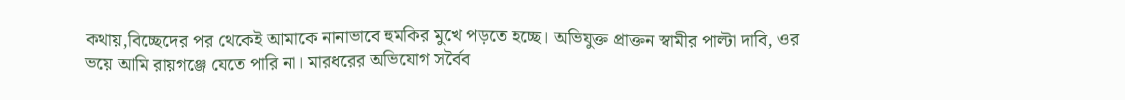কথায়,বিচ্ছেদের পর থেকেই আমাকে নানাভাবে হুমকির মুখে পড়তে হচ্ছে। অভিযুক্ত প্রাক্তন স্বামীর পাল্টা দাবি, ওর ভয়ে আমি রায়গঞ্জে যেতে পারি না। মারধরের অভিযোগ সর্বৈব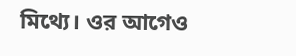মিথ্যে। ওর আগেও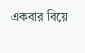একবার বিয়ে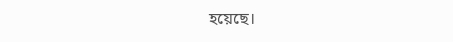হয়েছে।